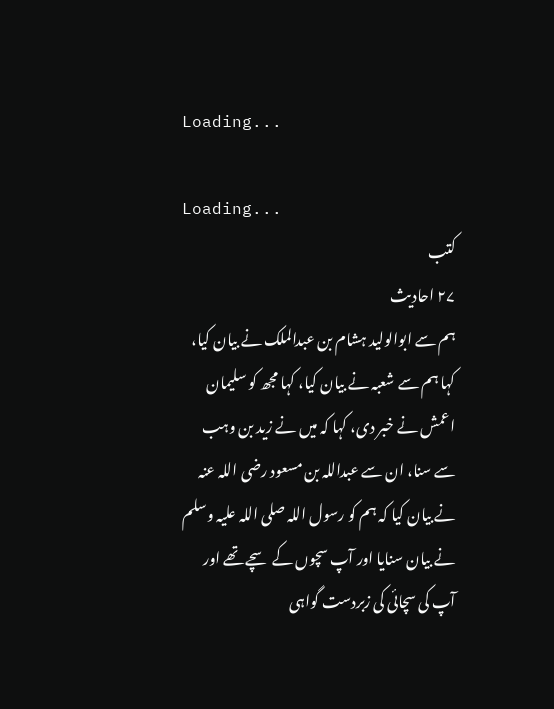Loading...

Loading...
کتب
۲۷ احادیث
ہم سے ابوالولید ہشام بن عبدالملک نے بیان کیا، کہا ہم سے شعبہ نے بیان کیا، کہا مجھ کو سلیمان اعمش نے خبر دی، کہا کہ میں نے زید بن وہب سے سنا، ان سے عبداللہ بن مسعود رضی اللہ عنہ نے بیان کیا کہ ہم کو رسول اللہ صلی اللہ علیہ وسلم نے بیان سنایا اور آپ سچوں کے سچے تھے اور آپ کی سچائی کی زبردست گواہی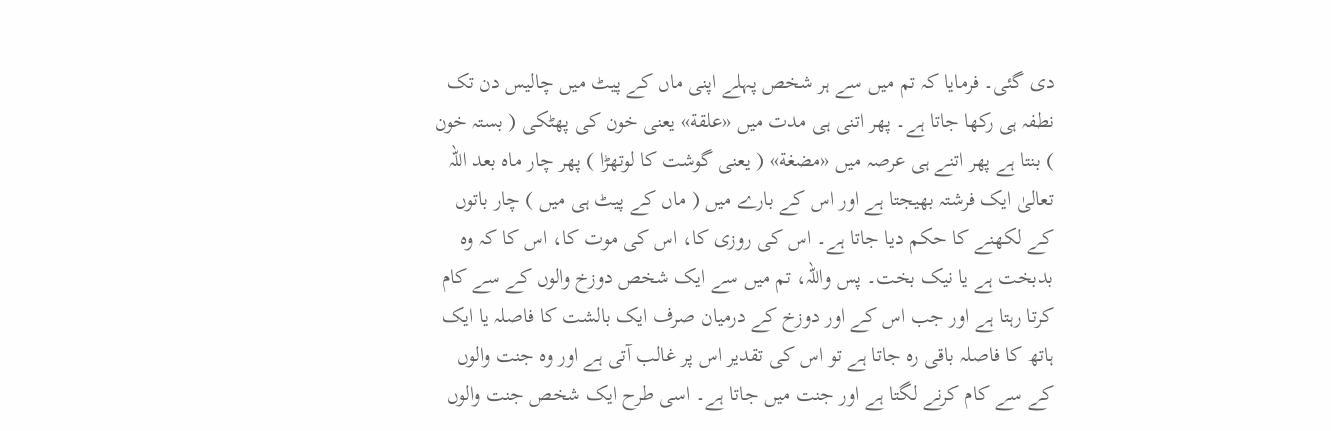دی گئی۔ فرمایا کہ تم میں سے ہر شخص پہلے اپنی ماں کے پیٹ میں چالیس دن تک نطفہ ہی رکھا جاتا ہے۔ پھر اتنی ہی مدت میں «علقة» یعنی خون کی پھٹکی ( بستہ خون ) بنتا ہے پھر اتنے ہی عرصہ میں «مضغة» ( یعنی گوشت کا لوتھڑا ) پھر چار ماہ بعد اللہ تعالیٰ ایک فرشتہ بھیجتا ہے اور اس کے بارے میں ( ماں کے پیٹ ہی میں ) چار باتوں کے لکھنے کا حکم دیا جاتا ہے۔ اس کی روزی کا، اس کی موت کا، اس کا کہ وہ بدبخت ہے یا نیک بخت۔ پس واللہ، تم میں سے ایک شخص دوزخ والوں کے سے کام کرتا رہتا ہے اور جب اس کے اور دوزخ کے درمیان صرف ایک بالشت کا فاصلہ یا ایک ہاتھ کا فاصلہ باقی رہ جاتا ہے تو اس کی تقدیر اس پر غالب آتی ہے اور وہ جنت والوں کے سے کام کرنے لگتا ہے اور جنت میں جاتا ہے۔ اسی طرح ایک شخص جنت والوں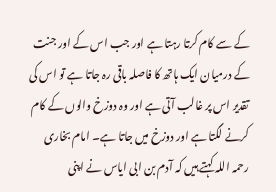کے سے کام کرتا رہتا ہے اور جب اس کے اور جنت کے درمیان ایک ہاتھ کا فاصلہ باقی رہ جاتا ہے تو اس کی تقدیر اس پر غالب آتی ہے اور وہ دوزخ والوں کے کام کرنے لگتا ہے اور دوزخ میں جاتا ہے۔ امام بخاری رحمہ اللہ کہتے ہیں کہ آدم بن ابی ایاس نے اپنی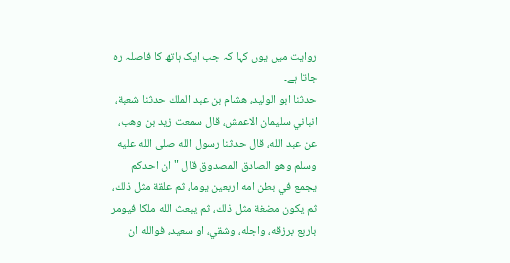روایت میں یوں کہا کہ جب ایک ہاتھ کا فاصلہ رہ جاتا ہے۔
حدثنا ابو الوليد، هشام بن عبد الملك حدثنا شعبة، انباني سليمان الاعمش، قال سمعت زيد بن وهب، عن عبد الله، قال حدثنا رسول الله صلى الله عليه وسلم وهو الصادق المصدوق قال " ان احدكم يجمع في بطن امه اربعين يوما، ثم علقة مثل ذلك، ثم يكون مضغة مثل ذلك، ثم يبعث الله ملكا فيومر باربع برزقه، واجله، وشقي، او سعيد، فوالله ان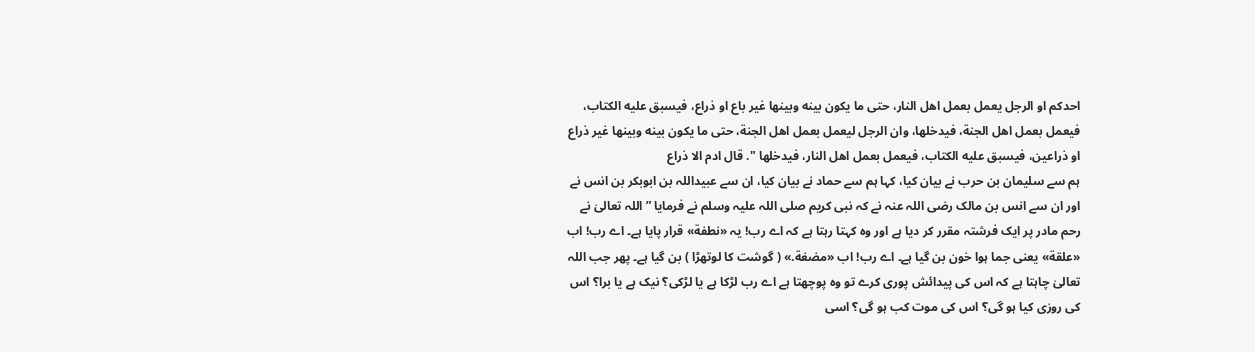احدكم او الرجل يعمل بعمل اهل النار، حتى ما يكون بينه وبينها غير باع او ذراع، فيسبق عليه الكتاب، فيعمل بعمل اهل الجنة، فيدخلها، وان الرجل ليعمل بعمل اهل الجنة، حتى ما يكون بينه وبينها غير ذراع او ذراعين، فيسبق عليه الكتاب، فيعمل بعمل اهل النار، فيدخلها ". قال ادم الا ذراع
ہم سے سلیمان بن حرب نے بیان کیا، کہا ہم سے حماد نے بیان کیا، ان سے عبیداللہ بن ابوبکر بن انس نے اور ان سے انس بن مالک رضی اللہ عنہ نے کہ نبی کریم صلی اللہ علیہ وسلم نے فرمایا ”اللہ تعالیٰ نے رحم مادر پر ایک فرشتہ مقرر کر دیا ہے اور وہ کہتا رہتا ہے کہ اے رب! یہ «نطفة» قرار پایا ہے۔ اے رب! اب «علقة» یعنی جما ہوا خون بن گیا ہے۔ اے رب! اب «مضغة.» ( گوشت کا لوتھڑا ) بن گیا ہے۔ پھر جب اللہ تعالیٰ چاہتا ہے کہ اس کی پیدائش پوری کرے تو وہ پوچھتا ہے اے رب لڑکا ہے یا لڑکی؟ نیک ہے یا برا؟ اس کی روزی کیا ہو گی؟ اس کی موت کب ہو گی؟ اسی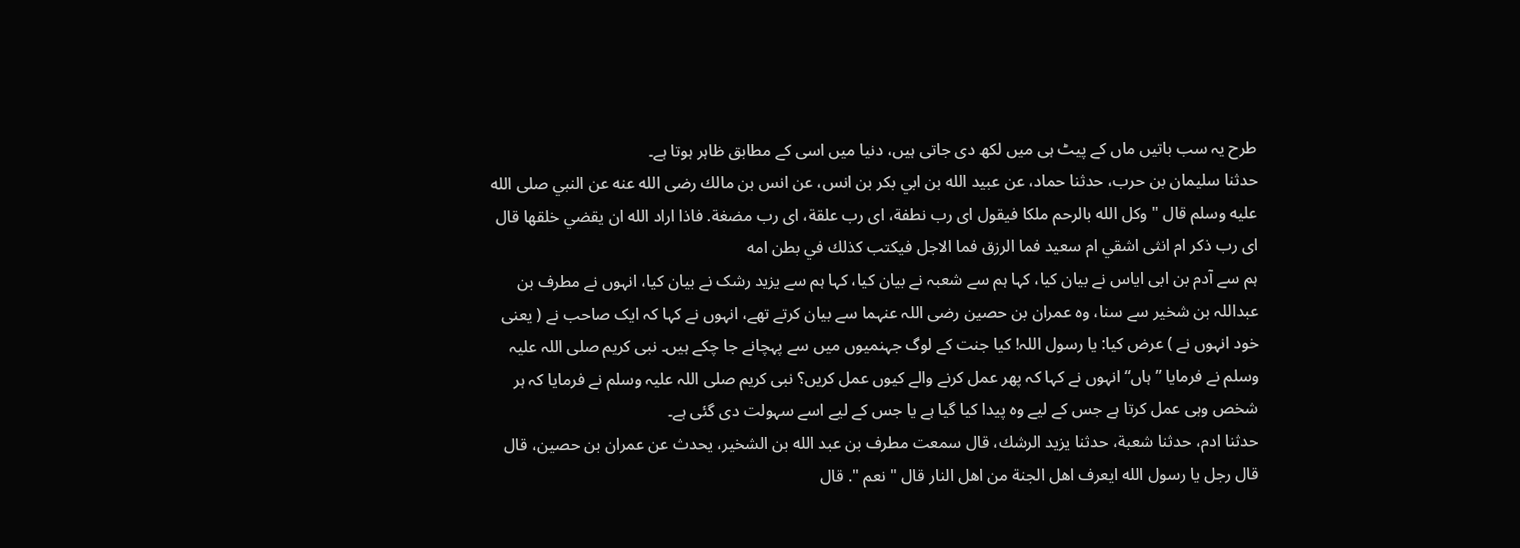طرح یہ سب باتیں ماں کے پیٹ ہی میں لکھ دی جاتی ہیں، دنیا میں اسی کے مطابق ظاہر ہوتا ہے۔
حدثنا سليمان بن حرب، حدثنا حماد، عن عبيد الله بن ابي بكر بن انس، عن انس بن مالك رضى الله عنه عن النبي صلى الله عليه وسلم قال " وكل الله بالرحم ملكا فيقول اى رب نطفة، اى رب علقة، اى رب مضغة. فاذا اراد الله ان يقضي خلقها قال اى رب ذكر ام انثى اشقي ام سعيد فما الرزق فما الاجل فيكتب كذلك في بطن امه
ہم سے آدم بن ابی ایاس نے بیان کیا، کہا ہم سے شعبہ نے بیان کیا، کہا ہم سے یزید رشک نے بیان کیا، انہوں نے مطرف بن عبداللہ بن شخیر سے سنا، وہ عمران بن حصین رضی اللہ عنہما سے بیان کرتے تھے، انہوں نے کہا کہ ایک صاحب نے ( یعنی خود انہوں نے ) عرض کیا: یا رسول اللہ! کیا جنت کے لوگ جہنمیوں میں سے پہچانے جا چکے ہیں۔ نبی کریم صلی اللہ علیہ وسلم نے فرمایا ”ہاں“ انہوں نے کہا کہ پھر عمل کرنے والے کیوں عمل کریں؟ نبی کریم صلی اللہ علیہ وسلم نے فرمایا کہ ہر شخص وہی عمل کرتا ہے جس کے لیے وہ پیدا کیا گیا ہے یا جس کے لیے اسے سہولت دی گئی ہے۔
حدثنا ادم، حدثنا شعبة، حدثنا يزيد الرشك، قال سمعت مطرف بن عبد الله بن الشخير، يحدث عن عمران بن حصين، قال قال رجل يا رسول الله ايعرف اهل الجنة من اهل النار قال " نعم ". قال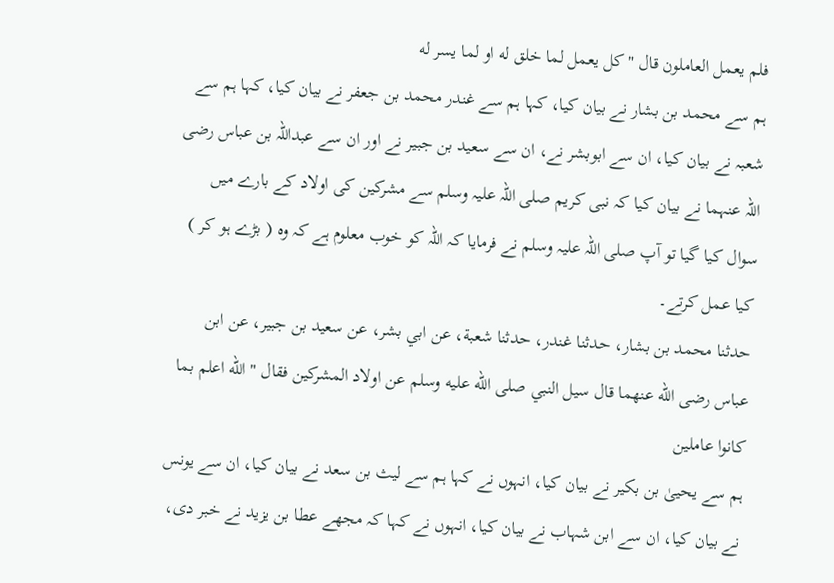فلم يعمل العاملون قال "كل يعمل لما خلق له او لما يسر له
ہم سے محمد بن بشار نے بیان کیا، کہا ہم سے غندر محمد بن جعفر نے بیان کیا، کہا ہم سے شعبہ نے بیان کیا، ان سے ابوبشر نے، ان سے سعید بن جبیر نے اور ان سے عبداللہ بن عباس رضی اللہ عنہما نے بیان کیا کہ نبی کریم صلی اللہ علیہ وسلم سے مشرکین کی اولاد کے بارے میں سوال کیا گیا تو آپ صلی اللہ علیہ وسلم نے فرمایا کہ اللہ کو خوب معلوم ہے کہ وہ ( بڑے ہو کر ) کیا عمل کرتے۔
حدثنا محمد بن بشار، حدثنا غندر، حدثنا شعبة، عن ابي بشر، عن سعيد بن جبير، عن ابن عباس رضى الله عنهما قال سيل النبي صلى الله عليه وسلم عن اولاد المشركين فقال " الله اعلم بما كانوا عاملين
ہم سے یحییٰ بن بکیر نے بیان کیا، انہوں نے کہا ہم سے لیث بن سعد نے بیان کیا، ان سے یونس نے بیان کیا، ان سے ابن شہاب نے بیان کیا، انہوں نے کہا کہ مجھے عطا بن یزید نے خبر دی،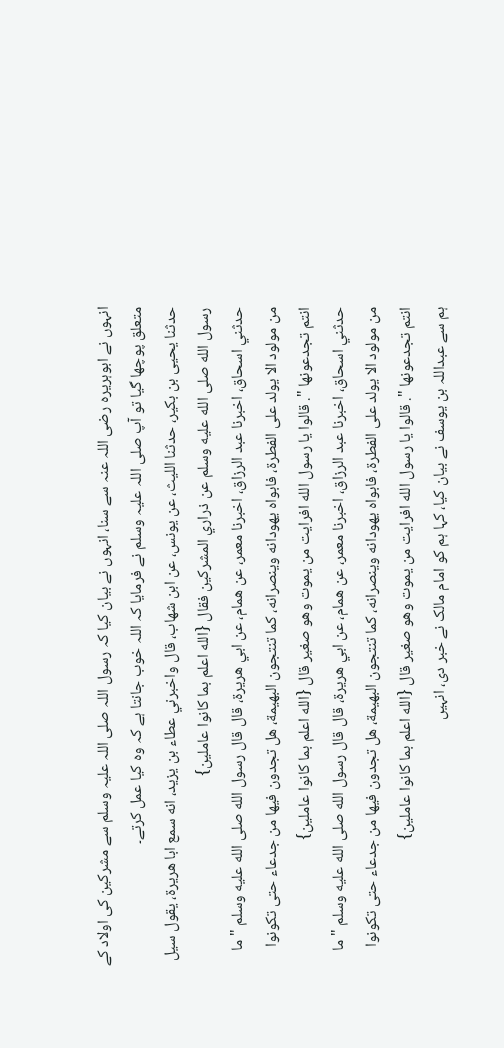انہوں نے ابوہریرہ رضی اللہ عنہ سے سنا، انہوں نے بیان کیا کہ رسول اللہ صلی اللہ علیہ وسلم سے مشرکین کی اولاد کے متعلق پوچھا گیا تو آپ صلی اللہ علیہ وسلم نے فرمایا کہ اللہ خوب جانتا ہے کہ وہ کیا عمل کرتے۔
حدثنا يحيى بن بكير، حدثنا الليث، عن يونس، عن ابن شهاب، قال واخبرني عطاء بن يزيد، انه سمع ابا هريرة، يقول سيل رسول الله صلى الله عليه وسلم عن ذراري المشركين فقال {الله اعلم بما كانوا عاملين}
حدثني اسحاق، اخبرنا عبد الرزاق، اخبرنا معمر، عن همام، عن ابي هريرة، قال قال رسول الله صلى الله عليه وسلم " ما من مولود الا يولد على الفطرة، فابواه يهودانه وينصرانه، كما تنتجون البهيمة، هل تجدون فيها من جدعاء حتى تكونوا انتم تجدعونها ". قالوا يا رسول الله افرايت من يموت وهو صغير قال {الله اعلم بما كانوا عاملين}
حدثني اسحاق، اخبرنا عبد الرزاق، اخبرنا معمر، عن همام، عن ابي هريرة، قال قال رسول الله صلى الله عليه وسلم " ما من مولود الا يولد على الفطرة، فابواه يهودانه وينصرانه، كما تنتجون البهيمة، هل تجدون فيها من جدعاء حتى تكونوا انتم تجدعونها ". قالوا يا رسول الله افرايت من يموت وهو صغير قال {الله اعلم بما كانوا عاملين}
ہم سے عبداللہ بن یوسف نے بیان کیا، کہا ہم کو امام مالک نے خبر دی، انہیں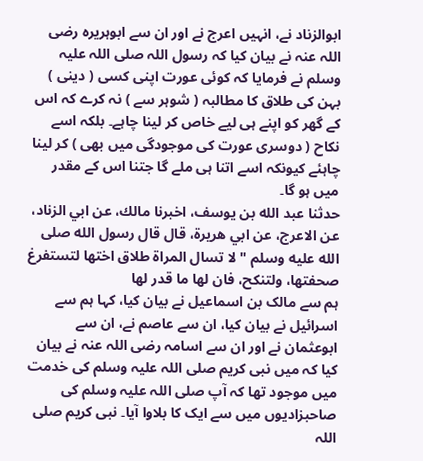ابوالزناد نے، انہیں اعرج نے اور ان سے ابوہریرہ رضی اللہ عنہ نے بیان کیا کہ رسول اللہ صلی اللہ علیہ وسلم نے فرمایا کہ کوئی عورت اپنی کسی ( دینی ) بہن کی طلاق کا مطالبہ ( شوہر سے ) نہ کرے کہ اس کے گھر کو اپنے ہی لیے خاص کر لینا چاہے۔ بلکہ اسے نکاح ( دوسری عورت کی موجودگی میں بھی ) کر لینا چاہئے کیونکہ اسے اتنا ہی ملے گا جتنا اس کے مقدر میں ہو گا۔
حدثنا عبد الله بن يوسف، اخبرنا مالك، عن ابي الزناد، عن الاعرج، عن ابي هريرة، قال قال رسول الله صلى الله عليه وسلم " لا تسال المراة طلاق اختها لتستفرغ صحفتها، ولتنكح، فان لها ما قدر لها
ہم سے مالک بن اسماعیل نے بیان کیا، کہا ہم سے اسرائیل نے بیان کیا، ان سے عاصم نے، ان سے ابوعثمان نے اور ان سے اسامہ رضی اللہ عنہ نے بیان کیا کہ میں نبی کریم صلی اللہ علیہ وسلم کی خدمت میں موجود تھا کہ آپ صلی اللہ علیہ وسلم کی صاحبزادیوں میں سے ایک کا بلاوا آیا۔ نبی کریم صلی اللہ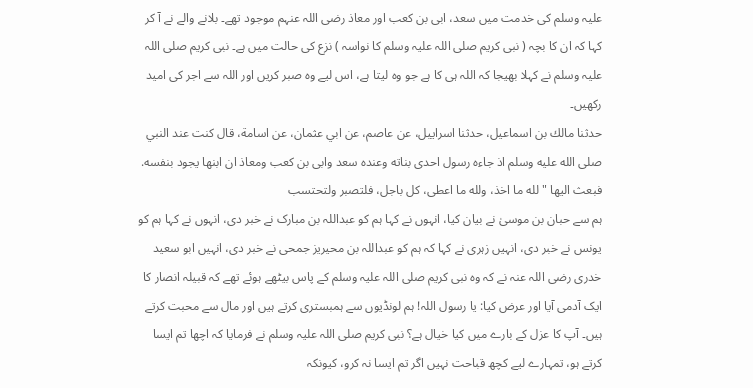علیہ وسلم کی خدمت میں سعد، ابی بن کعب اور معاذ رضی اللہ عنہم موجود تھے۔ بلانے والے نے آ کر کہا کہ ان کا بچہ ( نبی کریم صلی اللہ علیہ وسلم کا نواسہ ) نزع کی حالت میں ہے۔ نبی کریم صلی اللہ علیہ وسلم نے کہلا بھیجا کہ اللہ ہی کا ہے جو وہ لیتا ہے، اس لیے وہ صبر کریں اور اللہ سے اجر کی امید رکھیں۔
حدثنا مالك بن اسماعيل، حدثنا اسراييل، عن عاصم، عن ابي عثمان، عن اسامة، قال كنت عند النبي صلى الله عليه وسلم اذ جاءه رسول احدى بناته وعنده سعد وابى بن كعب ومعاذ ان ابنها يجود بنفسه. فبعث اليها " لله ما اخذ، ولله ما اعطى، كل باجل، فلتصبر ولتحتسب
ہم سے حبان بن موسیٰ نے بیان کیا، انہوں نے کہا ہم کو عبداللہ بن مبارک نے خبر دی، انہوں نے کہا ہم کو یونس نے خبر دی، انہیں زہری نے کہا کہ ہم کو عبداللہ بن محیریز جمحی نے خبر دی، انہیں ابو سعید خدری رضی اللہ عنہ نے کہ وہ نبی کریم صلی اللہ علیہ وسلم کے پاس بیٹھے ہوئے تھے کہ قبیلہ انصار کا ایک آدمی آیا اور عرض کیا: یا رسول اللہ! ہم لونڈیوں سے ہمبستری کرتے ہیں اور مال سے محبت کرتے ہیں۔ آپ کا عزل کے بارے میں کیا خیال ہے؟ نبی کریم صلی اللہ علیہ وسلم نے فرمایا کہ اچھا تم ایسا کرتے ہو، تمہارے لیے کچھ قباحت نہیں اگر تم ایسا نہ کرو، کیونکہ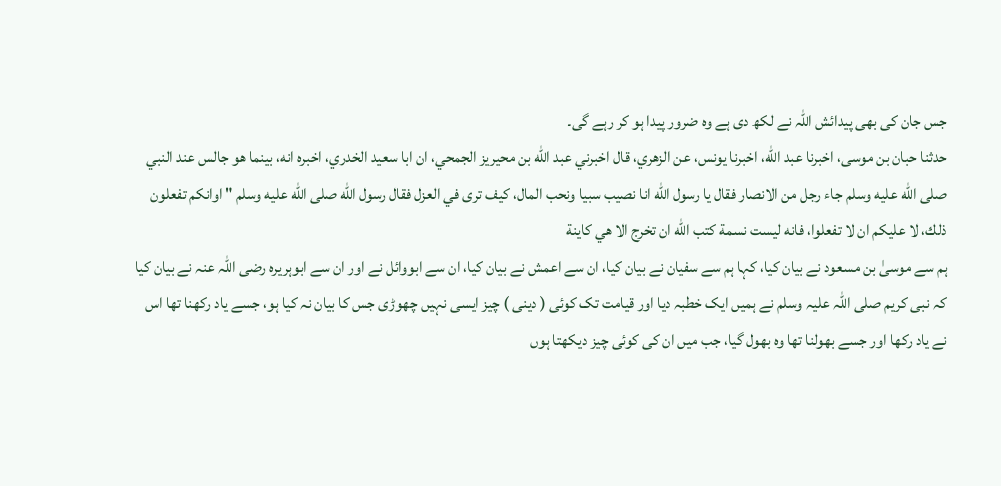جس جان کی بھی پیدائش اللہ نے لکھ دی ہے وہ ضرور پیدا ہو کر رہے گی۔
حدثنا حبان بن موسى، اخبرنا عبد الله، اخبرنا يونس، عن الزهري، قال اخبرني عبد الله بن محيريز الجمحي، ان ابا سعيد الخدري، اخبره انه، بينما هو جالس عند النبي صلى الله عليه وسلم جاء رجل من الانصار فقال يا رسول الله انا نصيب سبيا ونحب المال، كيف ترى في العزل فقال رسول الله صلى الله عليه وسلم " اوانكم تفعلون ذلك، لا عليكم ان لا تفعلوا، فانه ليست نسمة كتب الله ان تخرج الا هي كاينة
ہم سے موسیٰ بن مسعود نے بیان کیا، کہا ہم سے سفیان نے بیان کیا، ان سے اعمش نے بیان کیا، ان سے ابووائل نے اور ان سے ابوہریرہ رضی اللہ عنہ نے بیان کیا کہ نبی کریم صلی اللہ علیہ وسلم نے ہمیں ایک خطبہ دیا اور قیامت تک کوئی ( دینی ) چیز ایسی نہیں چھوڑی جس کا بیان نہ کیا ہو، جسے یاد رکھنا تھا اس نے یاد رکھا اور جسے بھولنا تھا وہ بھول گیا، جب میں ان کی کوئی چیز دیکھتا ہوں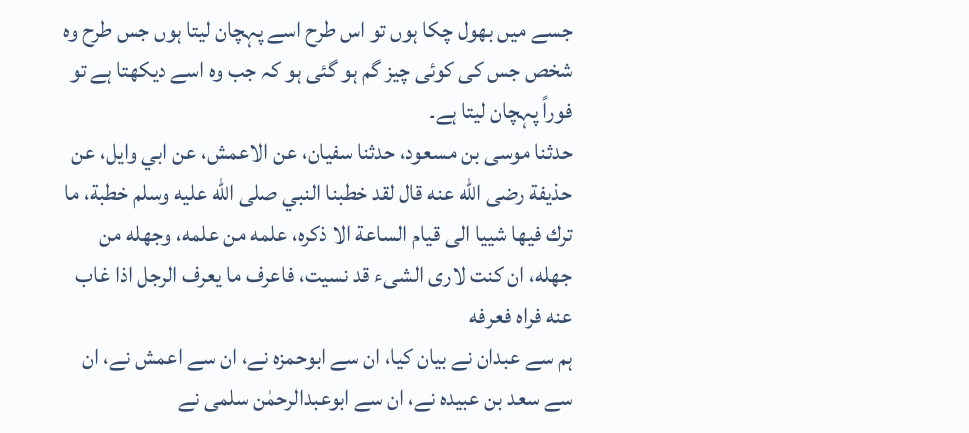جسے میں بھول چکا ہوں تو اس طرح اسے پہچان لیتا ہوں جس طرح وہ شخص جس کی کوئی چیز گم ہو گئی ہو کہ جب وہ اسے دیکھتا ہے تو فوراً پہچان لیتا ہے۔
حدثنا موسى بن مسعود، حدثنا سفيان، عن الاعمش، عن ابي وايل، عن حذيفة رضى الله عنه قال لقد خطبنا النبي صلى الله عليه وسلم خطبة، ما ترك فيها شييا الى قيام الساعة الا ذكره، علمه من علمه، وجهله من جهله، ان كنت لارى الشىء قد نسيت، فاعرف ما يعرف الرجل اذا غاب عنه فراه فعرفه
ہم سے عبدان نے بیان کیا، ان سے ابوحمزہ نے، ان سے اعمش نے، ان سے سعد بن عبیدہ نے، ان سے ابوعبدالرحمٰن سلمی نے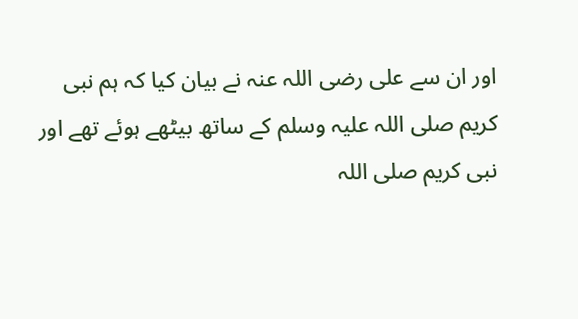اور ان سے علی رضی اللہ عنہ نے بیان کیا کہ ہم نبی کریم صلی اللہ علیہ وسلم کے ساتھ بیٹھے ہوئے تھے اور نبی کریم صلی اللہ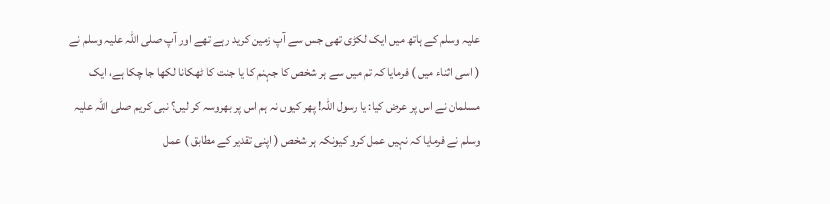علیہ وسلم کے ہاتھ میں ایک لکڑی تھی جس سے آپ زمین کرید رہے تھے اور آپ صلی اللہ علیہ وسلم نے ( اسی اثناء میں ) فرمایا کہ تم میں سے ہر شخص کا جہنم کا یا جنت کا ٹھکانا لکھا جا چکا ہے، ایک مسلمان نے اس پر عرض کیا: یا رسول اللہ! پھر کیوں نہ ہم اس پر بھروسہ کر لیں؟ نبی کریم صلی اللہ علیہ وسلم نے فرمایا کہ نہیں عمل کرو کیونکہ ہر شخص ( اپنی تقدیر کے مطابق ) عمل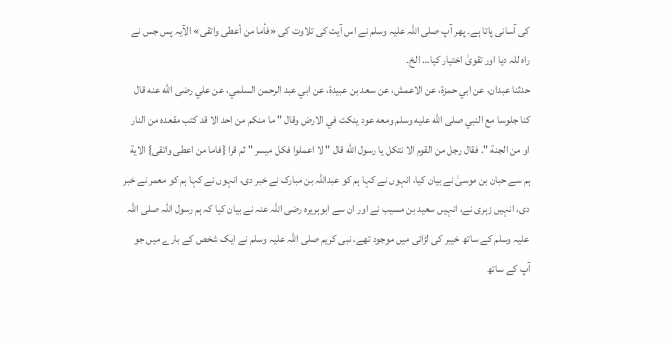کی آسانی پاتا ہے۔ پھر آپ صلی اللہ علیہ وسلم نے اس آیت کی تلاوت کی «فأما من أعطى واتقى» الآیہ پس جس نے راہ للہ دیا اور تقویٰ اختیار کیا… الخ۔
حدثنا عبدان، عن ابي حمزة، عن الاعمش، عن سعد بن عبيدة، عن ابي عبد الرحمن السلمي، عن علي رضى الله عنه قال كنا جلوسا مع النبي صلى الله عليه وسلم ومعه عود ينكت في الارض وقال " ما منكم من احد الا قد كتب مقعده من النار او من الجنة ". فقال رجل من القوم الا نتكل يا رسول الله قال " لا اعملوا فكل ميسر " ثم قرا {فاما من اعطى واتقى} الاية
ہم سے حبان بن موسیٰ نے بیان کیا، انہوں نے کہا ہم کو عبداللہ بن مبارک نے خبر دی، انہوں نے کہا ہم کو معمر نے خبر دی، انہیں زہری نے، انہیں سعید بن مسیب نے اور ان سے ابوہریرہ رضی اللہ عنہ نے بیان کیا کہ ہم رسول اللہ صلی اللہ علیہ وسلم کے ساتھ خیبر کی لڑائی میں موجود تھے، نبی کریم صلی اللہ علیہ وسلم نے ایک شخص کے بارے میں جو آپ کے ساتھ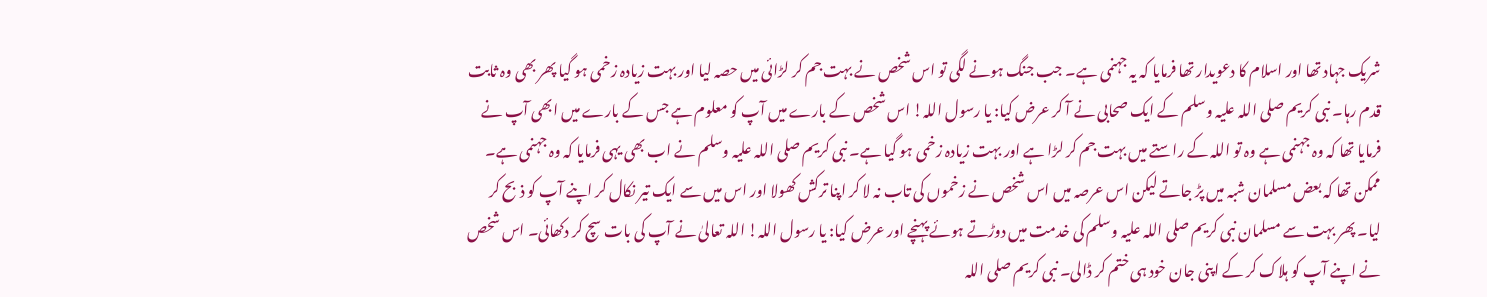شریک جہاد تھا اور اسلام کا دعویدار تھا فرمایا کہ یہ جہنمی ہے۔ جب جنگ ہونے لگی تو اس شخص نے بہت جم کر لڑائی میں حصہ لیا اور بہت زیادہ زخمی ہو گیا پھر بھی وہ ثابت قدم رہا۔ نبی کریم صلی اللہ علیہ وسلم کے ایک صحابی نے آ کر عرض کیا: یا رسول اللہ! اس شخص کے بارے میں آپ کو معلوم ہے جس کے بارے میں ابھی آپ نے فرمایا تھا کہ وہ جہنمی ہے وہ تو اللہ کے راستے میں بہت جم کر لڑا ہے اور بہت زیادہ زخمی ہو گیا ہے۔ نبی کریم صلی اللہ علیہ وسلم نے اب بھی یہی فرمایا کہ وہ جہنمی ہے۔ ممکن تھا کہ بعض مسلمان شبہ میں پڑ جاتے لیکن اس عرصہ میں اس شخص نے زخموں کی تاب نہ لا کر اپنا ترکش کھولا اور اس میں سے ایک تیر نکال کر اپنے آپ کو ذبح کر لیا۔ پھر بہت سے مسلمان نبی کریم صلی اللہ علیہ وسلم کی خدمت میں دوڑتے ہوئے پہنچے اور عرض کیا: یا رسول اللہ! اللہ تعالیٰ نے آپ کی بات سچ کر دکھائی۔ اس شخص نے اپنے آپ کو ہلاک کر کے اپنی جان خود ہی ختم کر ڈالی۔ نبی کریم صلی اللہ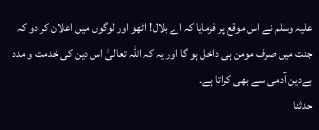علیہ وسلم نے اس موقع پر فرمایا کہ اے بلال! اٹھو اور لوگوں میں اعلان کر دو کہ جنت میں صرف مومن ہی داخل ہو گا اور یہ کہ اللہ تعالیٰ اس دین کی خدمت و مدد بےدین آدمی سے بھی کراتا ہے۔
حدثنا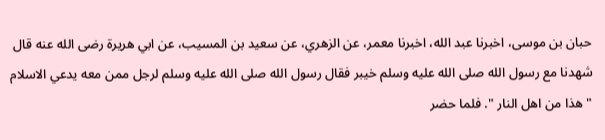حبان بن موسى، اخبرنا عبد الله، اخبرنا معمر، عن الزهري، عن سعيد بن المسيب، عن ابي هريرة رضى الله عنه قال شهدنا مع رسول الله صلى الله عليه وسلم خيبر فقال رسول الله صلى الله عليه وسلم لرجل ممن معه يدعي الاسلام " هذا من اهل النار ". فلما حضر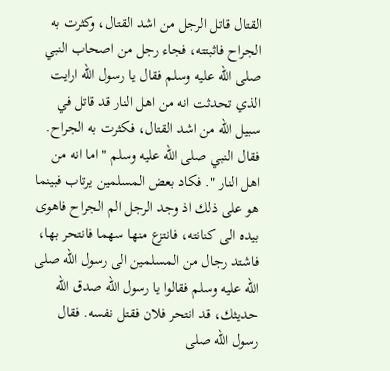القتال قاتل الرجل من اشد القتال، وكثرت به الجراح فاثبتته، فجاء رجل من اصحاب النبي صلى الله عليه وسلم فقال يا رسول الله ارايت الذي تحدثت انه من اهل النار قد قاتل في سبيل الله من اشد القتال، فكثرت به الجراح. فقال النبي صلى الله عليه وسلم " اما انه من اهل النار ". فكاد بعض المسلمين يرتاب فبينما هو على ذلك اذ وجد الرجل الم الجراح فاهوى بيده الى كنانته، فانتزع منها سهما فانتحر بها، فاشتد رجال من المسلمين الى رسول الله صلى الله عليه وسلم فقالوا يا رسول الله صدق الله حديثك، قد انتحر فلان فقتل نفسه. فقال رسول الله صلى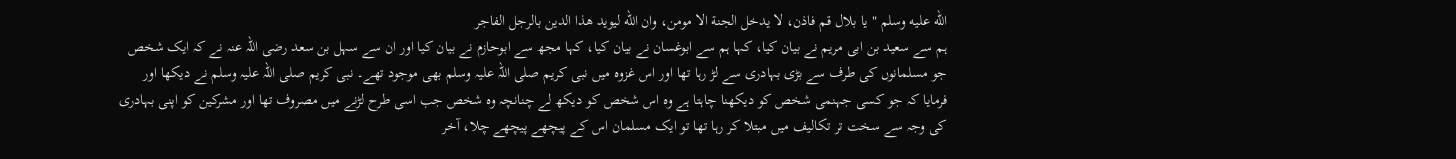الله عليه وسلم " يا بلال قم فاذن، لا يدخل الجنة الا مومن، وان الله ليويد هذا الدين بالرجل الفاجر
ہم سے سعید بن ابی مریم نے بیان کیا، کہا ہم سے ابوغسان نے بیان کیا، کہا مجھ سے ابوحازم نے بیان کیا اور ان سے سہل بن سعد رضی اللہ عنہ نے کہ ایک شخص جو مسلمانوں کی طرف سے بڑی بہادری سے لڑ رہا تھا اور اس غزوہ میں نبی کریم صلی اللہ علیہ وسلم بھی موجود تھے۔ نبی کریم صلی اللہ علیہ وسلم نے دیکھا اور فرمایا کہ جو کسی جہنمی شخص کو دیکھنا چاہتا ہے وہ اس شخص کو دیکھ لے چنانچہ وہ شخص جب اسی طرح لڑنے میں مصروف تھا اور مشرکین کو اپنی بہادری کی وجہ سے سخت تر تکالیف میں مبتلا کر رہا تھا تو ایک مسلمان اس کے پیچھے پیچھے چلا، آخر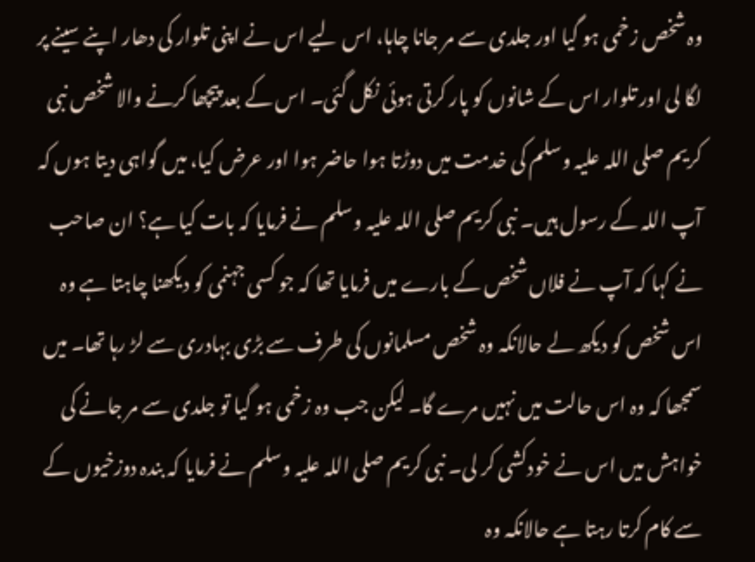وہ شخص زخمی ہو گیا اور جلدی سے مر جانا چاہا، اس لیے اس نے اپنی تلوار کی دھار اپنے سینے پر لگا لی اور تلوار اس کے شانوں کو پار کرتی ہوئی نکل گئی۔ اس کے بعد پیچھا کرنے والا شخص نبی کریم صلی اللہ علیہ وسلم کی خدمت میں دوڑتا ہوا حاضر ہوا اور عرض کیا، میں گواہی دیتا ہوں کہ آپ اللہ کے رسول ہیں۔ نبی کریم صلی اللہ علیہ وسلم نے فرمایا کہ بات کیا ہے؟ ان صاحب نے کہا کہ آپ نے فلاں شخص کے بارے میں فرمایا تھا کہ جو کسی جہنمی کو دیکھنا چاہتا ہے وہ اس شخص کو دیکھ لے حالانکہ وہ شخص مسلمانوں کی طرف سے بڑی بہادری سے لڑ رہا تھا۔ میں سمجھا کہ وہ اس حالت میں نہیں مرے گا۔ لیکن جب وہ زخمی ہو گیا تو جلدی سے مر جانے کی خواہش میں اس نے خودکشی کر لی۔ نبی کریم صلی اللہ علیہ وسلم نے فرمایا کہ بندہ دوزخیوں کے سے کام کرتا رہتا ہے حالانکہ وہ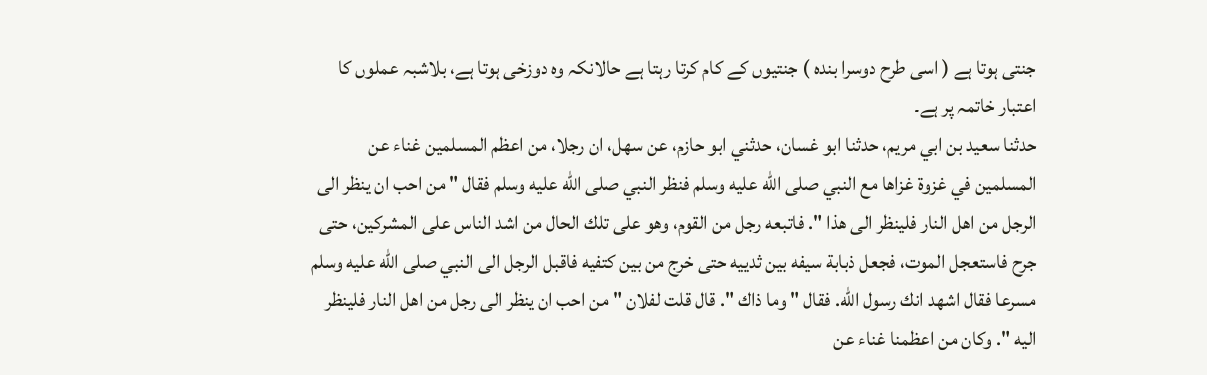جنتی ہوتا ہے ( اسی طرح دوسرا بندہ ) جنتیوں کے کام کرتا رہتا ہے حالانکہ وہ دوزخی ہوتا ہے، بلاشبہ عملوں کا اعتبار خاتمہ پر ہے۔
حدثنا سعيد بن ابي مريم، حدثنا ابو غسان، حدثني ابو حازم، عن سهل، ان رجلا، من اعظم المسلمين غناء عن المسلمين في غزوة غزاها مع النبي صلى الله عليه وسلم فنظر النبي صلى الله عليه وسلم فقال " من احب ان ينظر الى الرجل من اهل النار فلينظر الى هذا ". فاتبعه رجل من القوم، وهو على تلك الحال من اشد الناس على المشركين، حتى جرح فاستعجل الموت، فجعل ذبابة سيفه بين ثدييه حتى خرج من بين كتفيه فاقبل الرجل الى النبي صلى الله عليه وسلم مسرعا فقال اشهد انك رسول الله. فقال " وما ذاك ". قال قلت لفلان " من احب ان ينظر الى رجل من اهل النار فلينظر اليه ". وكان من اعظمنا غناء عن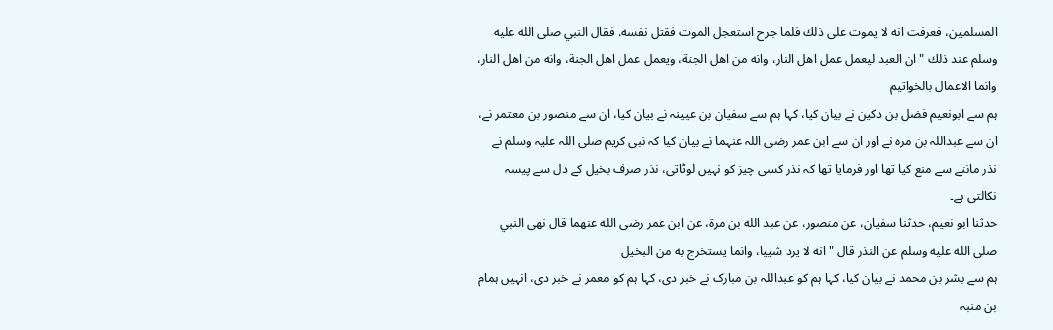المسلمين، فعرفت انه لا يموت على ذلك فلما جرح استعجل الموت فقتل نفسه. فقال النبي صلى الله عليه وسلم عند ذلك " ان العبد ليعمل عمل اهل النار، وانه من اهل الجنة، ويعمل عمل اهل الجنة، وانه من اهل النار، وانما الاعمال بالخواتيم
ہم سے ابونعیم فضل بن دکین نے بیان کیا، کہا ہم سے سفیان بن عیینہ نے بیان کیا، ان سے منصور بن معتمر نے، ان سے عبداللہ بن مرہ نے اور ان سے ابن عمر رضی اللہ عنہما نے بیان کیا کہ نبی کریم صلی اللہ علیہ وسلم نے نذر ماننے سے منع کیا تھا اور فرمایا تھا کہ نذر کسی چیز کو نہیں لوٹاتی، نذر صرف بخیل کے دل سے پیسہ نکالتی ہے۔
حدثنا ابو نعيم، حدثنا سفيان، عن منصور، عن عبد الله بن مرة، عن ابن عمر رضى الله عنهما قال نهى النبي صلى الله عليه وسلم عن النذر قال " انه لا يرد شييا، وانما يستخرج به من البخيل
ہم سے بشر بن محمد نے بیان کیا، کہا ہم کو عبداللہ بن مبارک نے خبر دی، کہا ہم کو معمر نے خبر دی، انہیں ہمام بن منبہ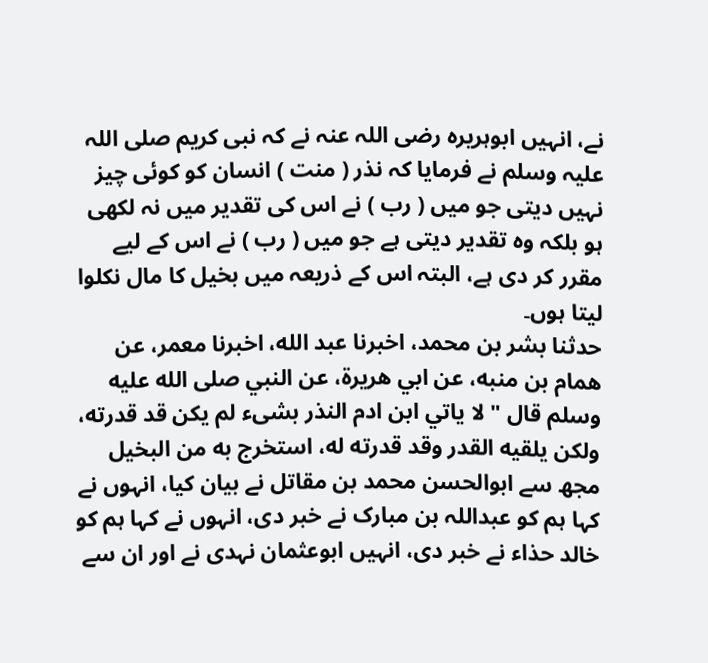نے، انہیں ابوہریرہ رضی اللہ عنہ نے کہ نبی کریم صلی اللہ علیہ وسلم نے فرمایا کہ نذر ( منت ) انسان کو کوئی چیز نہیں دیتی جو میں ( رب ) نے اس کی تقدیر میں نہ لکھی ہو بلکہ وہ تقدیر دیتی ہے جو میں ( رب ) نے اس کے لیے مقرر کر دی ہے، البتہ اس کے ذریعہ میں بخیل کا مال نکلوا لیتا ہوں۔
حدثنا بشر بن محمد، اخبرنا عبد الله، اخبرنا معمر، عن همام بن منبه، عن ابي هريرة، عن النبي صلى الله عليه وسلم قال " لا ياتي ابن ادم النذر بشىء لم يكن قد قدرته، ولكن يلقيه القدر وقد قدرته له، استخرج به من البخيل
مجھ سے ابوالحسن محمد بن مقاتل نے بیان کیا، انہوں نے کہا ہم کو عبداللہ بن مبارک نے خبر دی، انہوں نے کہا ہم کو خالد حذاء نے خبر دی، انہیں ابوعثمان نہدی نے اور ان سے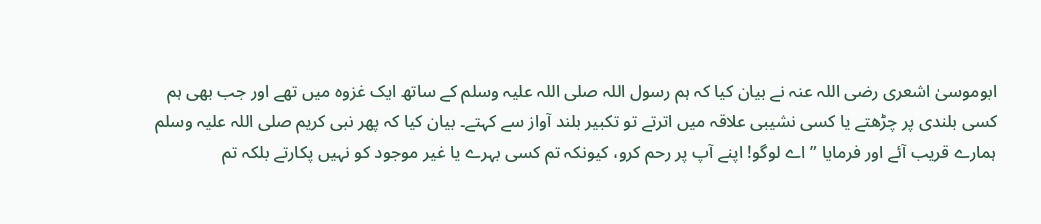ابوموسیٰ اشعری رضی اللہ عنہ نے بیان کیا کہ ہم رسول اللہ صلی اللہ علیہ وسلم کے ساتھ ایک غزوہ میں تھے اور جب بھی ہم کسی بلندی پر چڑھتے یا کسی نشیبی علاقہ میں اترتے تو تکبیر بلند آواز سے کہتے۔ بیان کیا کہ پھر نبی کریم صلی اللہ علیہ وسلم ہمارے قریب آئے اور فرمایا ”اے لوگو! اپنے آپ پر رحم کرو، کیونکہ تم کسی بہرے یا غیر موجود کو نہیں پکارتے بلکہ تم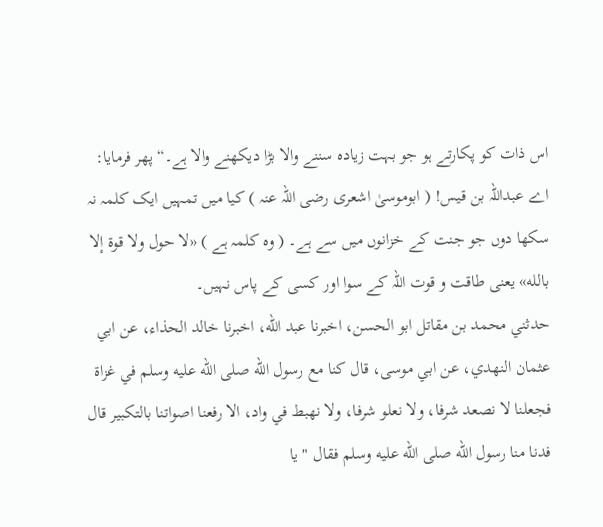اس ذات کو پکارتے ہو جو بہت زیادہ سننے والا بڑا دیکھنے والا ہے۔“ پھر فرمایا: اے عبداللہ بن قیس! ( ابوموسیٰ اشعری رضی اللہ عنہ ) کیا میں تمہیں ایک کلمہ نہ سکھا دوں جو جنت کے خزانوں میں سے ہے۔ ( وہ کلمہ ہے ) «لا حول ولا قوة إلا بالله» یعنی طاقت و قوت اللہ کے سوا اور کسی کے پاس نہیں۔
حدثني محمد بن مقاتل ابو الحسن، اخبرنا عبد الله، اخبرنا خالد الحذاء، عن ابي عثمان النهدي، عن ابي موسى، قال كنا مع رسول الله صلى الله عليه وسلم في غزاة فجعلنا لا نصعد شرفا، ولا نعلو شرفا، ولا نهبط في واد، الا رفعنا اصواتنا بالتكبير قال فدنا منا رسول الله صلى الله عليه وسلم فقال " يا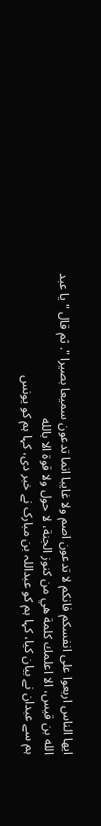ايها الناس اربعوا على انفسكم فانكم لا تدعون اصم ولا غايبا انما تدعون سميعا بصيرا ". ثم قال " يا عبد الله بن قيس، الا اعلمك كلمة هي من كنوز الجنة، لا حول ولا قوة الا بالله
ہم سے عبدان نے بیان کیا، کہا ہم کو عبداللہ بن مبارک نے خبر دی، کہا ہم کو یونس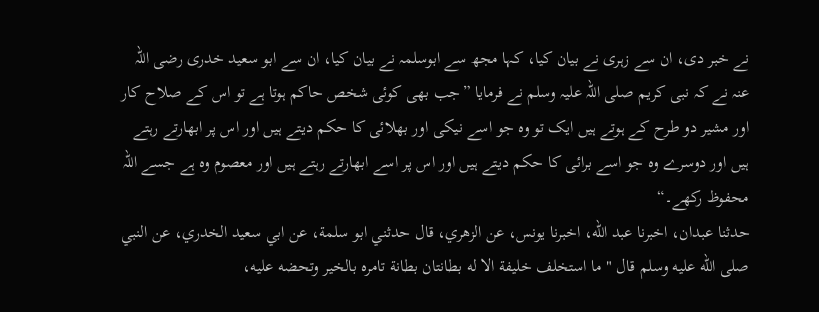نے خبر دی، ان سے زہری نے بیان کیا، کہا مجھ سے ابوسلمہ نے بیان کیا، ان سے ابو سعید خدری رضی اللہ عنہ نے کہ نبی کریم صلی اللہ علیہ وسلم نے فرمایا ”جب بھی کوئی شخص حاکم ہوتا ہے تو اس کے صلاح کار اور مشیر دو طرح کے ہوتے ہیں ایک تو وہ جو اسے نیکی اور بھلائی کا حکم دیتے ہیں اور اس پر ابھارتے رہتے ہیں اور دوسرے وہ جو اسے برائی کا حکم دیتے ہیں اور اس پر اسے ابھارتے رہتے ہیں اور معصوم وہ ہے جسے اللہ محفوظ رکھے۔“
حدثنا عبدان، اخبرنا عبد الله، اخبرنا يونس، عن الزهري، قال حدثني ابو سلمة، عن ابي سعيد الخدري، عن النبي صلى الله عليه وسلم قال " ما استخلف خليفة الا له بطانتان بطانة تامره بالخير وتحضه عليه،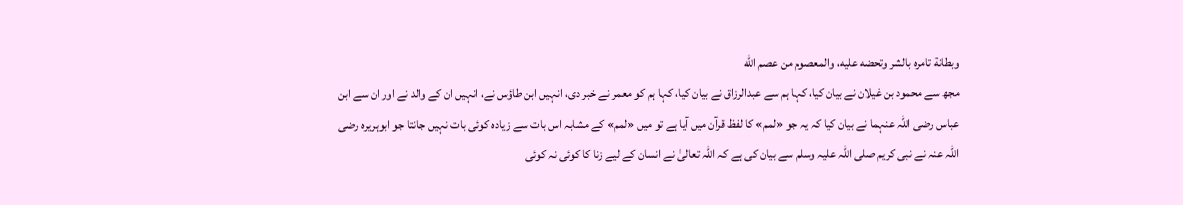وبطانة تامره بالشر وتحضه عليه، والمعصوم من عصم الله
مجھ سے محمود بن غیلان نے بیان کیا، کہا ہم سے عبدالرزاق نے بیان کیا، کہا ہم کو معمر نے خبر دی، انہیں ابن طاؤس نے، انہیں ان کے والد نے اور ان سے ابن عباس رضی اللہ عنہما نے بیان کیا کہ یہ جو «لمم» کا لفظ قرآن میں آیا ہے تو میں «لمم» کے مشابہ اس بات سے زیادہ کوئی بات نہیں جانتا جو ابوہریرہ رضی اللہ عنہ نے نبی کریم صلی اللہ علیہ وسلم سے بیان کی ہے کہ اللہ تعالیٰ نے انسان کے لیے زنا کا کوئی نہ کوئی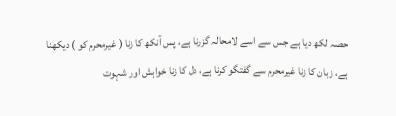حصہ لکھ دیا ہے جس سے اسے لامحالہ گزرنا ہے، پس آنکھ کا زنا ( غیرمحرم کو ) دیکھنا ہے، زبان کا زنا غیرمحرم سے گفتگو کرنا ہے، دل کا زنا خواہش اور شہوت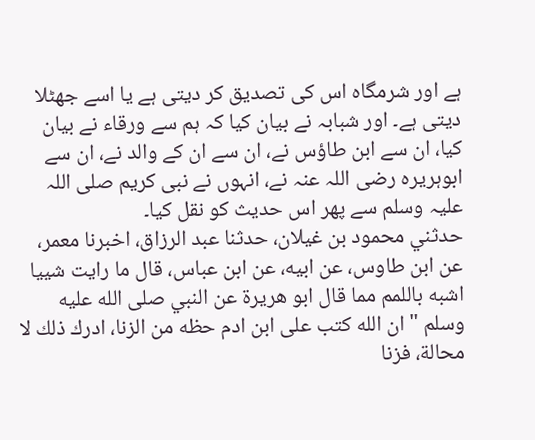ہے اور شرمگاہ اس کی تصدیق کر دیتی ہے یا اسے جھٹلا دیتی ہے۔ اور شبابہ نے بیان کیا کہ ہم سے ورقاء نے بیان کیا، ان سے ابن طاؤس نے، ان سے ان کے والد نے، ان سے ابوہریرہ رضی اللہ عنہ نے، انہوں نے نبی کریم صلی اللہ علیہ وسلم سے پھر اس حدیث کو نقل کیا۔
حدثني محمود بن غيلان، حدثنا عبد الرزاق، اخبرنا معمر، عن ابن طاوس، عن ابيه، عن ابن عباس، قال ما رايت شييا اشبه باللمم مما قال ابو هريرة عن النبي صلى الله عليه وسلم " ان الله كتب على ابن ادم حظه من الزنا، ادرك ذلك لا محالة، فزنا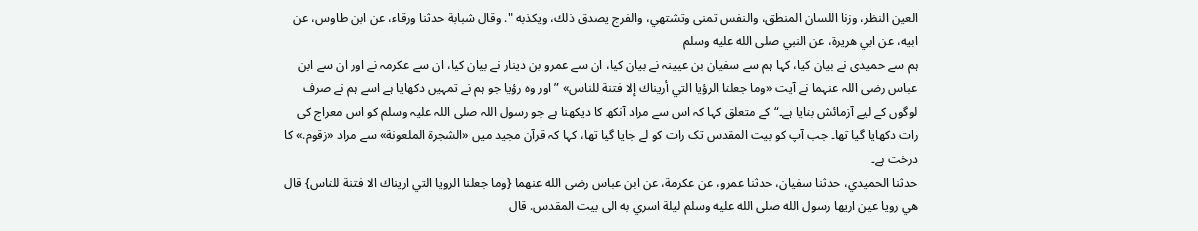العين النظر، وزنا اللسان المنطق، والنفس تمنى وتشتهي، والفرج يصدق ذلك، ويكذبه ". وقال شبابة حدثنا ورقاء، عن ابن طاوس، عن ابيه، عن ابي هريرة، عن النبي صلى الله عليه وسلم
ہم سے حمیدی نے بیان کیا، کہا ہم سے سفیان بن عیینہ نے بیان کیا، ان سے عمرو بن دینار نے بیان کیا، ان سے عکرمہ نے اور ان سے ابن عباس رضی اللہ عنہما نے آیت «وما جعلنا الرؤيا التي أريناك إلا فتنة للناس» ”اور وہ رؤیا جو ہم نے تمہیں دکھایا ہے اسے ہم نے صرف لوگوں کے لیے آزمائش بنایا ہے۔“ کے متعلق کہا کہ اس سے مراد آنکھ کا دیکھنا ہے جو رسول اللہ صلی اللہ علیہ وسلم کو اس معراج کی رات دکھایا گیا تھا۔ جب آپ کو بیت المقدس تک رات کو لے جایا گیا تھا، کہا کہ قرآن مجید میں «الشجرة الملعونة» سے مراد «زقوم.» کا درخت ہے۔
حدثنا الحميدي، حدثنا سفيان، حدثنا عمرو، عن عكرمة، عن ابن عباس رضى الله عنهما {وما جعلنا الرويا التي اريناك الا فتنة للناس} قال هي رويا عين اريها رسول الله صلى الله عليه وسلم ليلة اسري به الى بيت المقدس. قال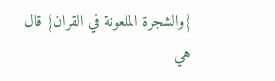{والشجرة الملعونة في القران} قال هي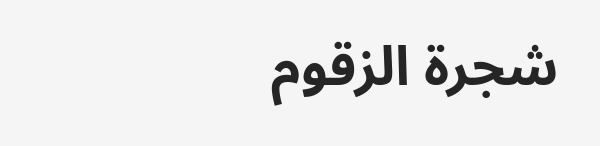شجرة الزقوم